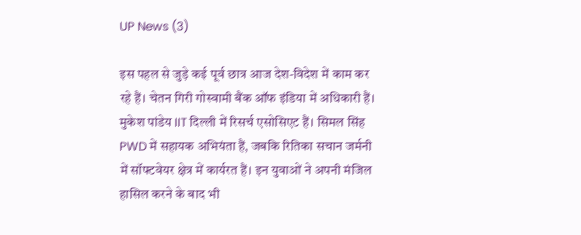UP News (3)

इस पहल से जुड़े कई पूर्व छात्र आज देश-विदेश में काम कर रहे हैं। चेतन गिरी गोस्वामी बैंक ऑफ इंडिया में अधिकारी हैं। मुकेश पांडेय IIT दिल्ली में रिसर्च एसोसिएट हैं। सिमल सिंह PWD में सहायक अभियंता हैं, जबकि रितिका सचान जर्मनी में सॉफ्टवेयर क्षेत्र में कार्यरत हैं। इन युवाओं ने अपनी मंजिल हासिल करने के बाद भी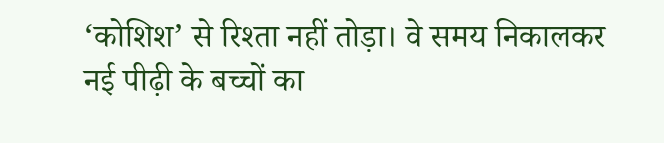‘कोशिश’ से रिश्ता नहीं तोड़ा। वे समय निकालकर नई पीढ़ी के बच्चों का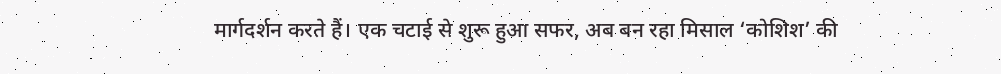मार्गदर्शन करते हैं। एक चटाई से शुरू हुआ सफर, अब बन रहा मिसाल ‘कोशिश’ की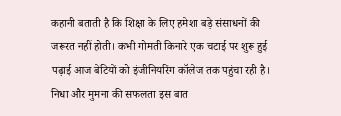कहानी बताती है कि शिक्षा के लिए हमेशा बड़े संसाधनों की जरूरत नहीं होती। कभी गोमती किनारे एक चटाई पर शुरू हुई पढ़ाई आज बेटियों को इंजीनियरिंग कॉलेज तक पहुंचा रही है। निधा और मुमना की सफलता इस बात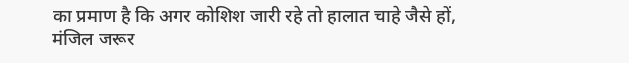का प्रमाण है कि अगर कोशिश जारी रहे तो हालात चाहे जैसे हों, मंजिल जरूर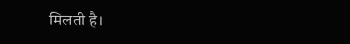मिलती है।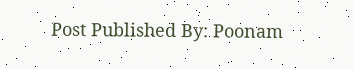Post Published By: Poonam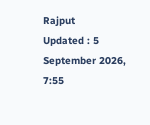Rajput
Updated : 5 September 2026, 7:55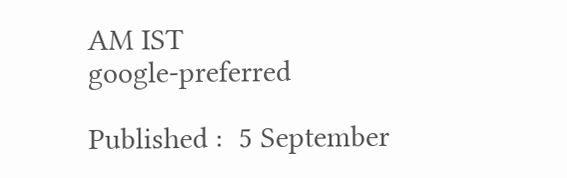AM IST
google-preferred

Published :  5 September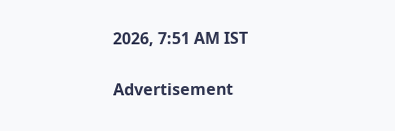2026, 7:51 AM IST

Advertisement